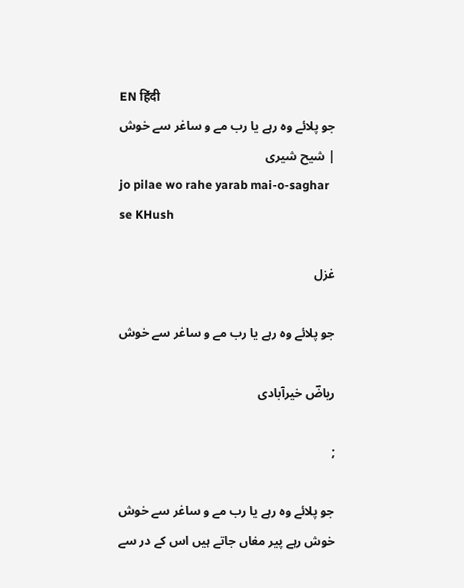EN हिंदी
جو پلائے وہ رہے یا رب مے و ساغر سے خوش | شیح شیری
jo pilae wo rahe yarab mai-o-saghar se KHush

غزل

جو پلائے وہ رہے یا رب مے و ساغر سے خوش

ریاضؔ خیرآبادی

;

جو پلائے وہ رہے یا رب مے و ساغر سے خوش
خوش رہے پیر مغاں جاتے ہیں اس کے در سے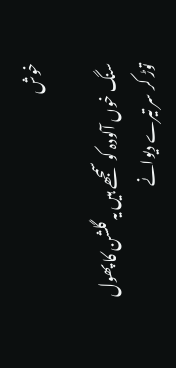خوش

سنگ خوں آلودہ کو سمجھے ہیں یہ گلشن کا پھول
توڑ کر سر تیرے دیوانے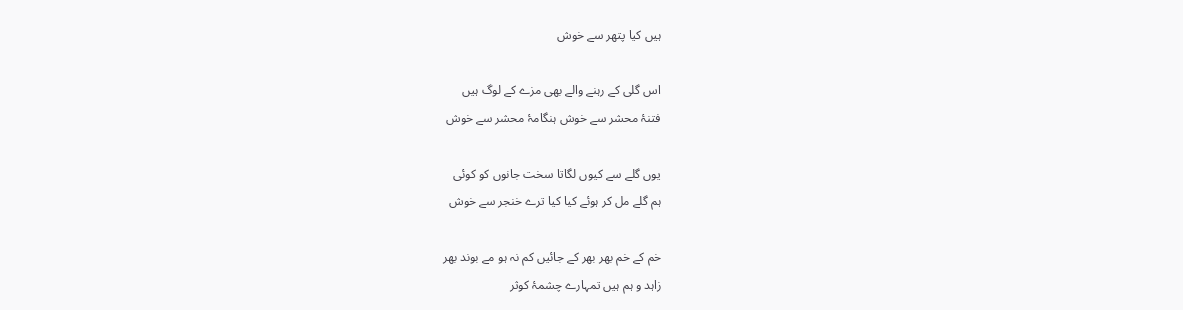ہیں کیا پتھر سے خوش

اس گلی کے رہنے والے بھی مزے کے لوگ ہیں
فتنۂ محشر سے خوش ہنگامۂ محشر سے خوش

یوں گلے سے کیوں لگاتا سخت جانوں کو کوئی
ہم گلے مل کر ہوئے کیا کیا ترے خنجر سے خوش

خم کے خم بھر بھر کے جائیں کم نہ ہو مے بوند بھر
زاہد و ہم ہیں تمہارے چشمۂ کوثر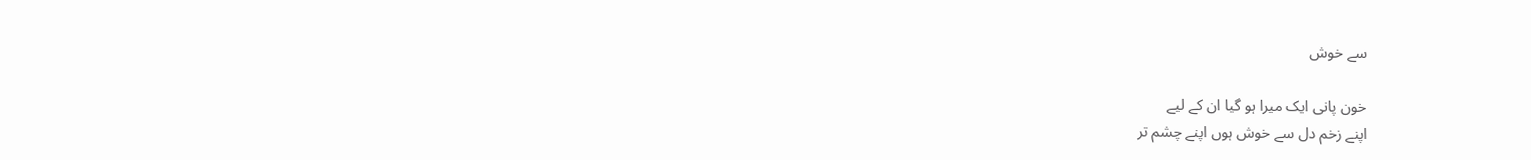سے خوش

خون پانی ایک میرا ہو گیا ان کے لیے
اپنے زخم دل سے خوش ہوں اپنے چشم تر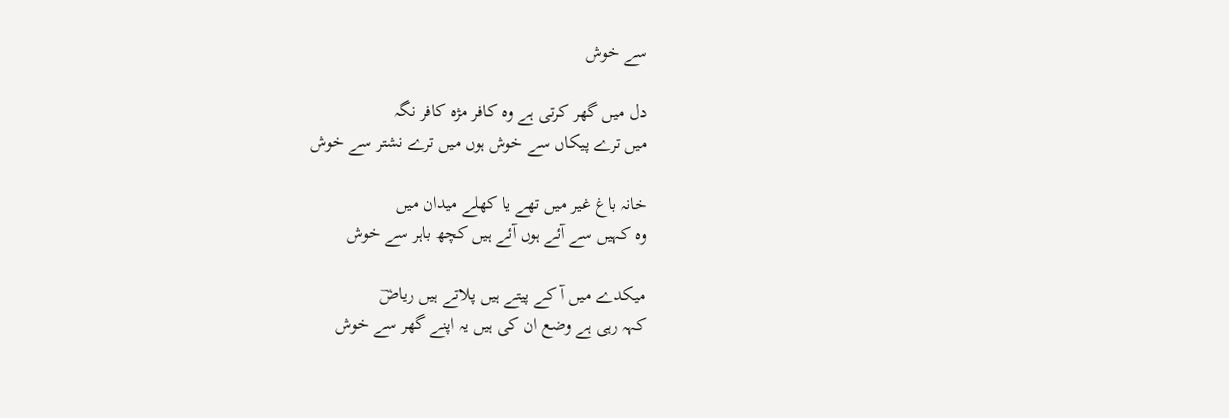سے خوش

دل میں گھر کرتی ہے وہ کافر مژہ کافر نگہ
میں ترے پیکاں سے خوش ہوں میں ترے نشتر سے خوش

خانہ باغ غیر میں تھے یا کھلے میدان میں
وہ کہیں سے آئے ہوں آئے ہیں کچھ باہر سے خوش

میکدے میں آ کے پیتے ہیں پلاتے ہیں ریاضؔ
کہہ رہی ہے وضع ان کی ہیں یہ اپنے گھر سے خوش